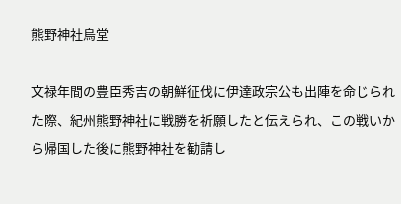熊野神社烏堂

文禄年間の豊臣秀吉の朝鮮征伐に伊達政宗公も出陣を命じられた際、紀州熊野神社に戦勝を祈願したと伝えられ、この戦いから帰国した後に熊野神社を勧請し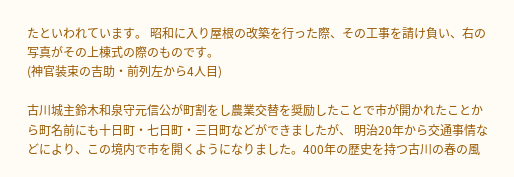たといわれています。 昭和に入り屋根の改築を行った際、その工事を請け負い、右の写真がその上棟式の際のものです。
(神官装束の吉助・前列左から4人目)

古川城主鈴木和泉守元信公が町割をし農業交替を奨励したことで市が開かれたことから町名前にも十日町・七日町・三日町などができましたが、 明治20年から交通事情などにより、この境内で市を開くようになりました。400年の歴史を持つ古川の春の風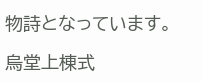物詩となっています。

烏堂上棟式